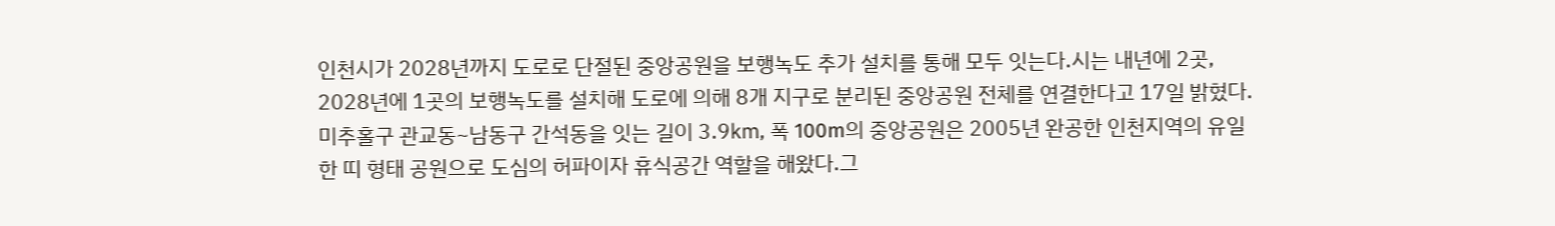인천시가 2028년까지 도로로 단절된 중앙공원을 보행녹도 추가 설치를 통해 모두 잇는다.시는 내년에 2곳, 2028년에 1곳의 보행녹도를 설치해 도로에 의해 8개 지구로 분리된 중앙공원 전체를 연결한다고 17일 밝혔다.미추홀구 관교동~남동구 간석동을 잇는 길이 3.9㎞, 폭 100m의 중앙공원은 2005년 완공한 인천지역의 유일한 띠 형태 공원으로 도심의 허파이자 휴식공간 역할을 해왔다.그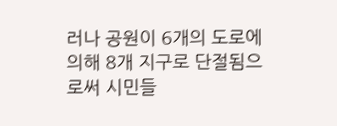러나 공원이 6개의 도로에 의해 8개 지구로 단절됨으로써 시민들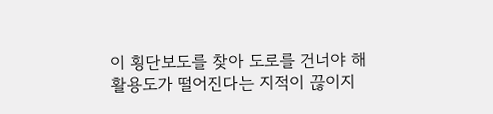이 횡단보도를 찾아 도로를 건너야 해 활용도가 떨어진다는 지적이 끊이지